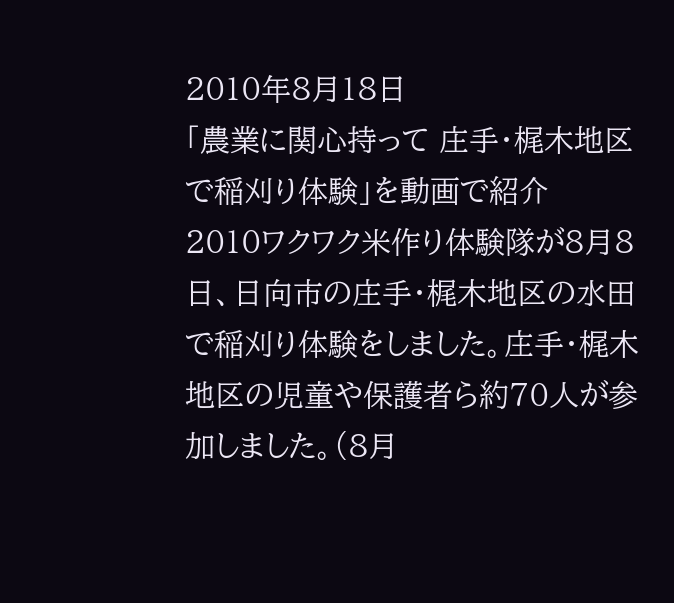2010年8月18日
「農業に関心持って 庄手・梶木地区で稲刈り体験」を動画で紹介
2010ワクワク米作り体験隊が8月8日、日向市の庄手・梶木地区の水田で稲刈り体験をしました。庄手・梶木地区の児童や保護者ら約70人が参加しました。(8月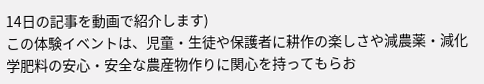14日の記事を動画で紹介します)
この体験イベントは、児童・生徒や保護者に耕作の楽しさや減農薬・減化学肥料の安心・安全な農産物作りに関心を持ってもらお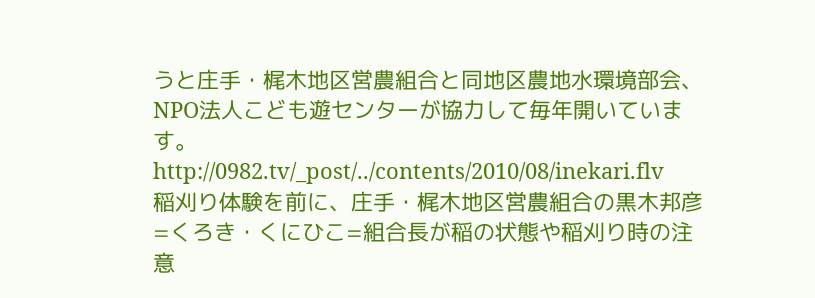うと庄手・梶木地区営農組合と同地区農地水環境部会、NPO法人こども遊センターが協力して毎年開いています。
http://0982.tv/_post/../contents/2010/08/inekari.flv
稲刈り体験を前に、庄手・梶木地区営農組合の黒木邦彦=くろき・くにひこ=組合長が稲の状態や稲刈り時の注意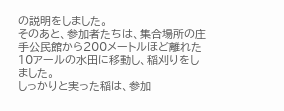の説明をしました。
そのあと、参加者たちは、集合場所の庄手公民館から200メートルほど離れた10アールの水田に移動し、稲刈りをしました。
しっかりと実った稲は、参加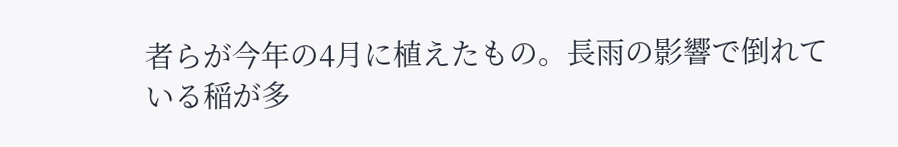者らが今年の4月に植えたもの。長雨の影響で倒れている稲が多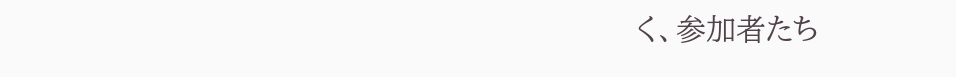く、参加者たち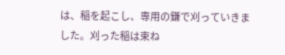は、稲を起こし、専用の鎌で刈っていきました。刈った稲は束ね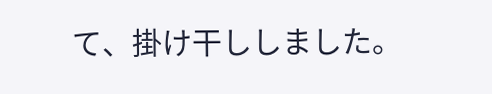て、掛け干ししました。